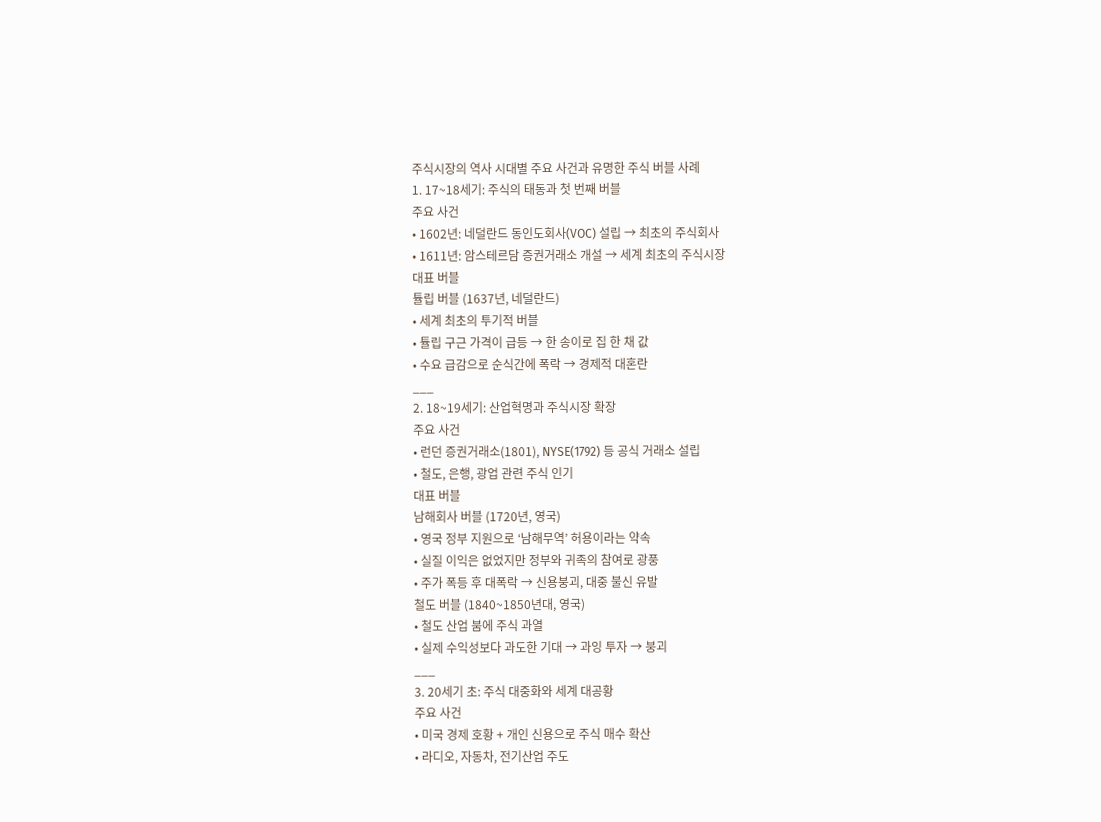주식시장의 역사 시대별 주요 사건과 유명한 주식 버블 사례
1. 17~18세기: 주식의 태동과 첫 번째 버블
주요 사건
• 1602년: 네덜란드 동인도회사(VOC) 설립 → 최초의 주식회사
• 1611년: 암스테르담 증권거래소 개설 → 세계 최초의 주식시장
대표 버블
튤립 버블 (1637년, 네덜란드)
• 세계 최초의 투기적 버블
• 튤립 구근 가격이 급등 → 한 송이로 집 한 채 값
• 수요 급감으로 순식간에 폭락 → 경제적 대혼란
___
2. 18~19세기: 산업혁명과 주식시장 확장
주요 사건
• 런던 증권거래소(1801), NYSE(1792) 등 공식 거래소 설립
• 철도, 은행, 광업 관련 주식 인기
대표 버블
남해회사 버블 (1720년, 영국)
• 영국 정부 지원으로 ‘남해무역’ 허용이라는 약속
• 실질 이익은 없었지만 정부와 귀족의 참여로 광풍
• 주가 폭등 후 대폭락 → 신용붕괴, 대중 불신 유발
철도 버블 (1840~1850년대, 영국)
• 철도 산업 붐에 주식 과열
• 실제 수익성보다 과도한 기대 → 과잉 투자 → 붕괴
___
3. 20세기 초: 주식 대중화와 세계 대공황
주요 사건
• 미국 경제 호황 + 개인 신용으로 주식 매수 확산
• 라디오, 자동차, 전기산업 주도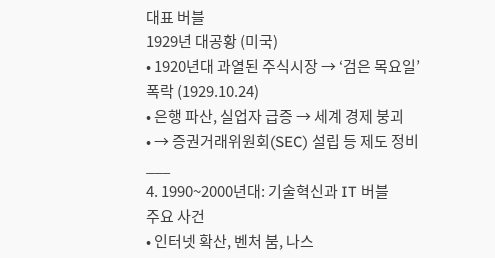대표 버블
1929년 대공황 (미국)
• 1920년대 과열된 주식시장 → ‘검은 목요일’ 폭락 (1929.10.24)
• 은행 파산, 실업자 급증 → 세계 경제 붕괴
• → 증권거래위원회(SEC) 설립 등 제도 정비
___
4. 1990~2000년대: 기술혁신과 IT 버블
주요 사건
• 인터넷 확산, 벤처 붐, 나스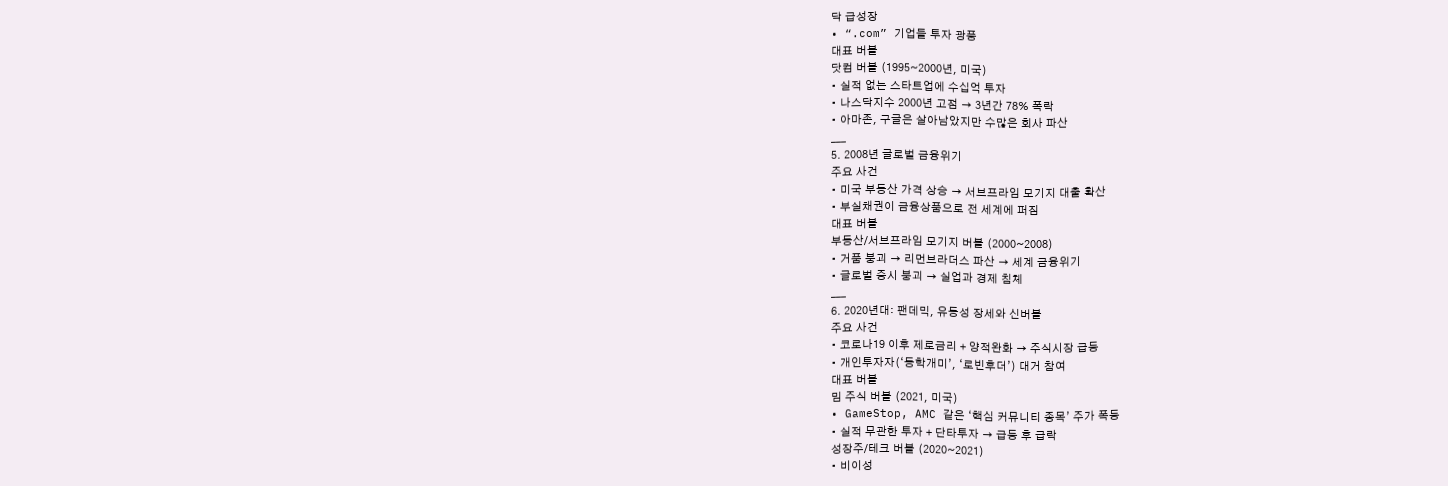닥 급성장
• “.com” 기업들 투자 광풍
대표 버블
닷컴 버블 (1995~2000년, 미국)
• 실적 없는 스타트업에 수십억 투자
• 나스닥지수 2000년 고점 → 3년간 78% 폭락
• 아마존, 구글은 살아남았지만 수많은 회사 파산
___
5. 2008년 글로벌 금융위기
주요 사건
• 미국 부동산 가격 상승 → 서브프라임 모기지 대출 확산
• 부실채권이 금융상품으로 전 세계에 퍼짐
대표 버블
부동산/서브프라임 모기지 버블 (2000~2008)
• 거품 붕괴 → 리먼브라더스 파산 → 세계 금융위기
• 글로벌 증시 붕괴 → 실업과 경제 침체
___
6. 2020년대: 팬데믹, 유동성 장세와 신버블
주요 사건
• 코로나19 이후 제로금리 + 양적완화 → 주식시장 급등
• 개인투자자(‘동학개미’, ‘로빈후더’) 대거 참여
대표 버블
밈 주식 버블 (2021, 미국)
• GameStop, AMC 같은 ‘핵심 커뮤니티 종목’ 주가 폭등
• 실적 무관한 투자 + 단타투자 → 급등 후 급락
성장주/테크 버블 (2020~2021)
• 비이성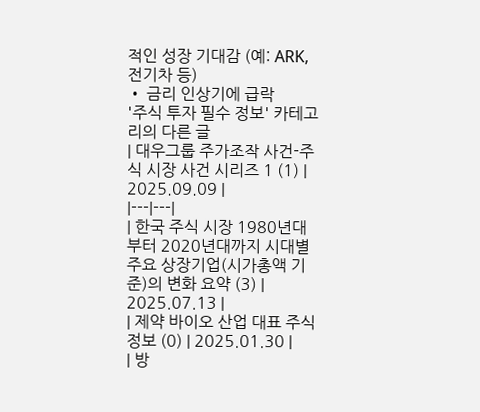적인 성장 기대감 (예: ARK, 전기차 등)
• 금리 인상기에 급락
'주식 투자 필수 정보' 카테고리의 다른 글
| 대우그룹 주가조작 사건-주식 시장 사건 시리즈 1 (1) | 2025.09.09 |
|---|---|
| 한국 주식 시장 1980년대부터 2020년대까지 시대별 주요 상장기업(시가총액 기준)의 변화 요약 (3) | 2025.07.13 |
| 제약 바이오 산업 대표 주식 정보 (0) | 2025.01.30 |
| 방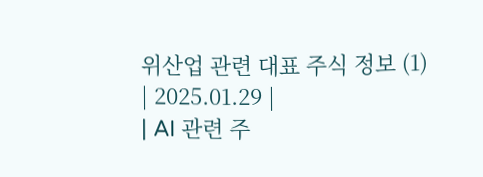위산업 관련 대표 주식 정보 (1) | 2025.01.29 |
| AI 관련 주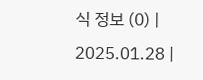식 정보 (0) | 2025.01.28 |